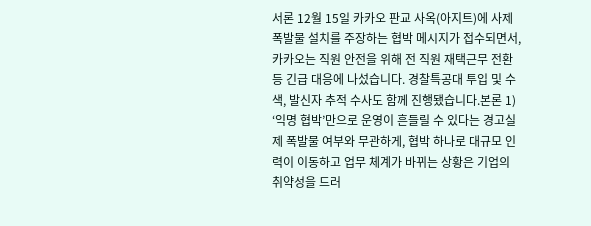서론 12월 15일 카카오 판교 사옥(아지트)에 사제 폭발물 설치를 주장하는 협박 메시지가 접수되면서, 카카오는 직원 안전을 위해 전 직원 재택근무 전환 등 긴급 대응에 나섰습니다. 경찰특공대 투입 및 수색, 발신자 추적 수사도 함께 진행됐습니다.본론 1) ‘익명 협박’만으로 운영이 흔들릴 수 있다는 경고실제 폭발물 여부와 무관하게, 협박 하나로 대규모 인력이 이동하고 업무 체계가 바뀌는 상황은 기업의 취약성을 드러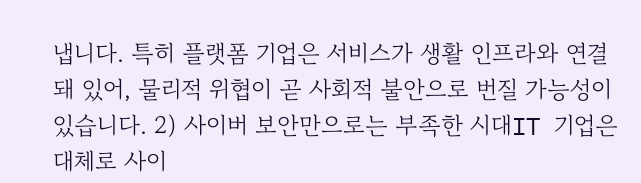냅니다. 특히 플랫폼 기업은 서비스가 생활 인프라와 연결돼 있어, 물리적 위협이 곧 사회적 불안으로 번질 가능성이 있습니다. 2) 사이버 보안만으로는 부족한 시대IT 기업은 대체로 사이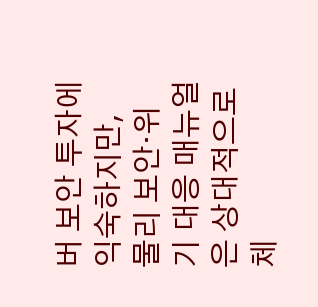버 보안 투자에 익숙하지만, 물리 보안·위기 대응 매뉴얼은 상대적으로 체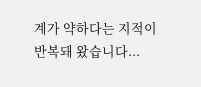계가 약하다는 지적이 반복돼 왔습니다...